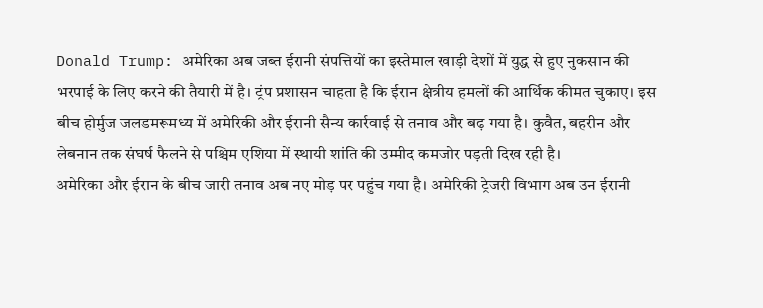Donald Trump: अमेरिका अब जब्त ईरानी संपत्तियों का इस्तेमाल खाड़ी देशों में युद्ध से हुए नुकसान की भरपाई के लिए करने की तैयारी में है। ट्रंप प्रशासन चाहता है कि ईरान क्षेत्रीय हमलों की आर्थिक कीमत चुकाए। इस बीच होर्मुज जलडमरूमध्य में अमेरिकी और ईरानी सैन्य कार्रवाई से तनाव और बढ़ गया है। कुवैत, बहरीन और लेबनान तक संघर्ष फैलने से पश्चिम एशिया में स्थायी शांति की उम्मीद कमजोर पड़ती दिख रही है।
अमेरिका और ईरान के बीच जारी तनाव अब नए मोड़ पर पहुंच गया है। अमेरिकी ट्रेजरी विभाग अब उन ईरानी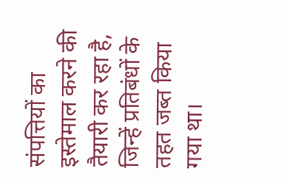संपत्तियों का इस्तेमाल करने की तैयारी कर रहा है, जिन्हें प्रतिबंधों के तहत जब्त किया गया था।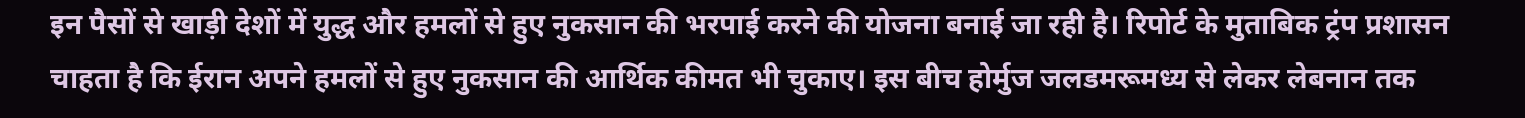इन पैसों से खाड़ी देशों में युद्ध और हमलों से हुए नुकसान की भरपाई करने की योजना बनाई जा रही है। रिपोर्ट के मुताबिक ट्रंप प्रशासन चाहता है कि ईरान अपने हमलों से हुए नुकसान की आर्थिक कीमत भी चुकाए। इस बीच होर्मुज जलडमरूमध्य से लेकर लेबनान तक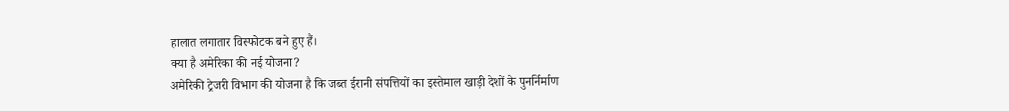हालात लगातार विस्फोटक बने हुए हैं।
क्या है अमेरिका की नई योजना?
अमेरिकी ट्रेजरी विभाग की योजना है कि जब्त ईरानी संपत्तियों का इस्तेमाल खाड़ी देशों के पुनर्निर्माण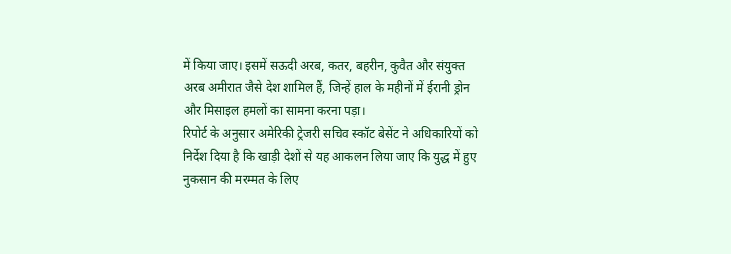में किया जाए। इसमें सऊदी अरब, कतर, बहरीन, कुवैत और संयुक्त अरब अमीरात जैसे देश शामिल हैं, जिन्हें हाल के महीनों में ईरानी ड्रोन और मिसाइल हमलों का सामना करना पड़ा।
रिपोर्ट के अनुसार अमेरिकी ट्रेजरी सचिव स्कॉट बेसेंट ने अधिकारियों को निर्देश दिया है कि खाड़ी देशों से यह आकलन लिया जाए कि युद्ध में हुए नुकसान की मरम्मत के लिए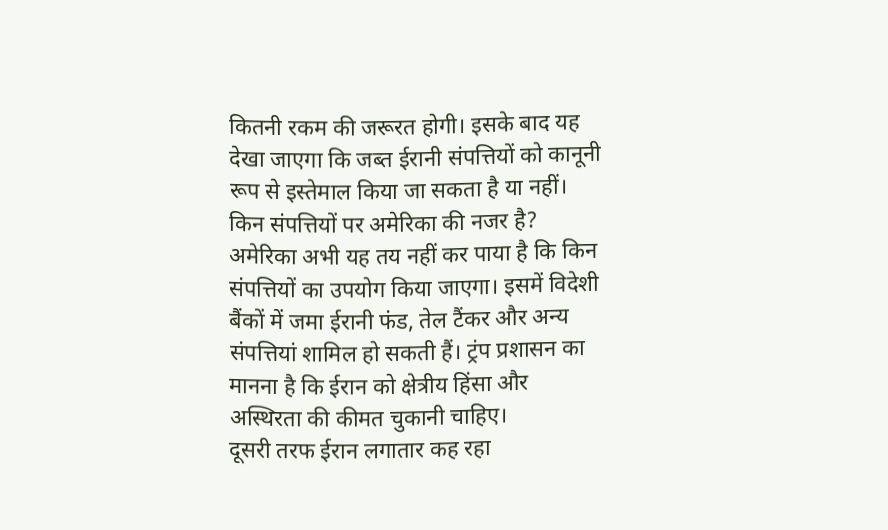कितनी रकम की जरूरत होगी। इसके बाद यह देखा जाएगा कि जब्त ईरानी संपत्तियों को कानूनी रूप से इस्तेमाल किया जा सकता है या नहीं।
किन संपत्तियों पर अमेरिका की नजर है?
अमेरिका अभी यह तय नहीं कर पाया है कि किन संपत्तियों का उपयोग किया जाएगा। इसमें विदेशी बैंकों में जमा ईरानी फंड, तेल टैंकर और अन्य संपत्तियां शामिल हो सकती हैं। ट्रंप प्रशासन का मानना है कि ईरान को क्षेत्रीय हिंसा और अस्थिरता की कीमत चुकानी चाहिए।
दूसरी तरफ ईरान लगातार कह रहा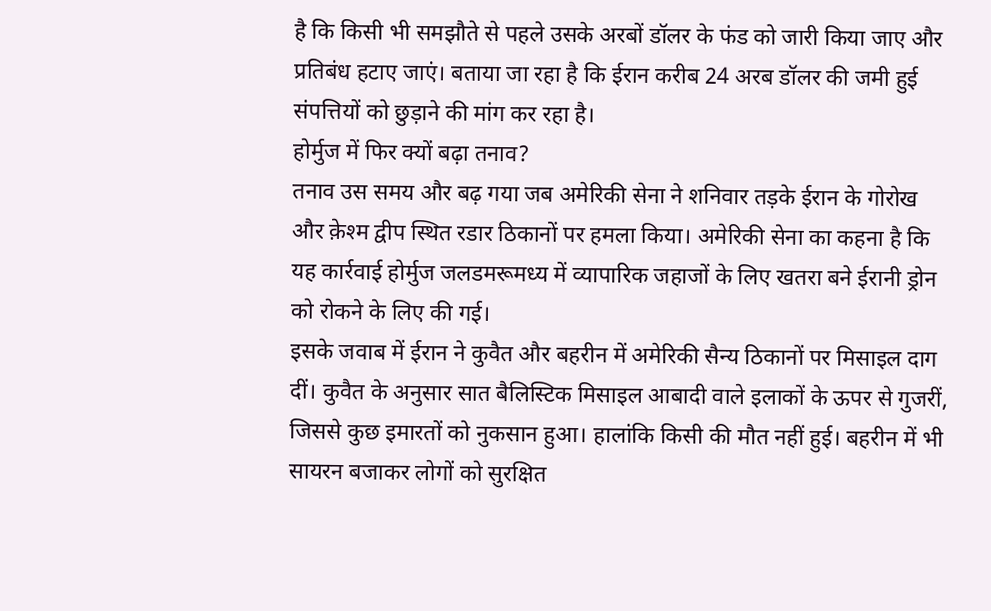है कि किसी भी समझौते से पहले उसके अरबों डॉलर के फंड को जारी किया जाए और प्रतिबंध हटाए जाएं। बताया जा रहा है कि ईरान करीब 24 अरब डॉलर की जमी हुई संपत्तियों को छुड़ाने की मांग कर रहा है।
होर्मुज में फिर क्यों बढ़ा तनाव?
तनाव उस समय और बढ़ गया जब अमेरिकी सेना ने शनिवार तड़के ईरान के गोरोख और क़ेश्म द्वीप स्थित रडार ठिकानों पर हमला किया। अमेरिकी सेना का कहना है कि यह कार्रवाई होर्मुज जलडमरूमध्य में व्यापारिक जहाजों के लिए खतरा बने ईरानी ड्रोन को रोकने के लिए की गई।
इसके जवाब में ईरान ने कुवैत और बहरीन में अमेरिकी सैन्य ठिकानों पर मिसाइल दाग दीं। कुवैत के अनुसार सात बैलिस्टिक मिसाइल आबादी वाले इलाकों के ऊपर से गुजरीं, जिससे कुछ इमारतों को नुकसान हुआ। हालांकि किसी की मौत नहीं हुई। बहरीन में भी सायरन बजाकर लोगों को सुरक्षित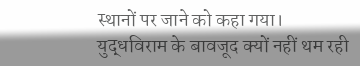स्थानों पर जाने को कहा गया।
युद्धविराम के बावजूद क्यों नहीं थम रही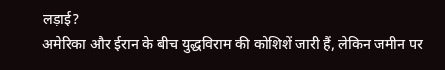लड़ाई?
अमेरिका और ईरान के बीच युद्धविराम की कोशिशें जारी हैं, लेकिन जमीन पर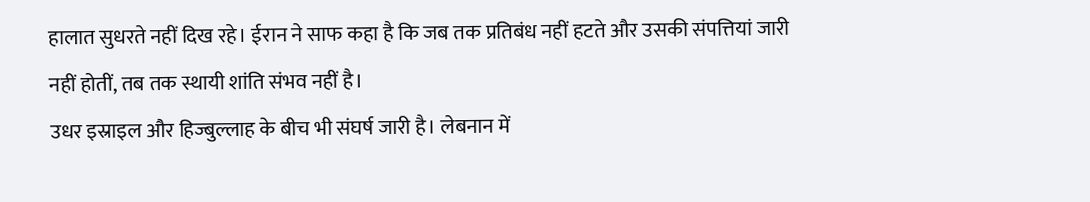हालात सुधरते नहीं दिख रहे। ईरान ने साफ कहा है कि जब तक प्रतिबंध नहीं हटते और उसकी संपत्तियां जारी नहीं होतीं, तब तक स्थायी शांति संभव नहीं है।
उधर इस्राइल और हिज्बुल्लाह के बीच भी संघर्ष जारी है। लेबनान में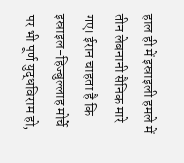हाल ही में इस्राइली हमले में तीन लेबनानी सैनिक मारे गए। ईरान चाहता है कि इस्राइल-हिज्बुल्लाह मोर्चे पर भी पूर्ण युद्धविराम हो,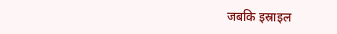जबकि इस्राइल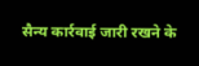सैन्य कार्रवाई जारी रखने के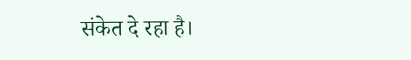संकेत दे रहा है।